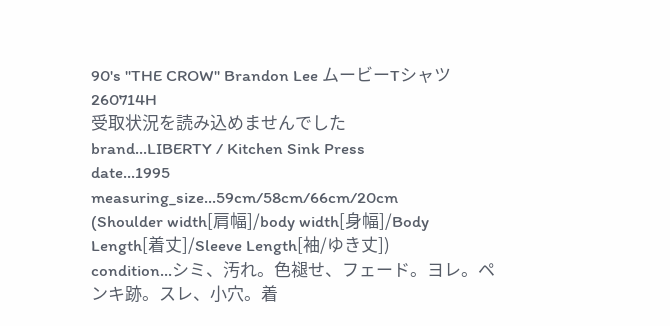90's "THE CROW" Brandon Lee ムービーTシャツ 260714H
受取状況を読み込めませんでした
brand...LIBERTY / Kitchen Sink Press
date...1995
measuring_size...59cm/58cm/66cm/20cm
(Shoulder width[肩幅]/body width[身幅]/Body Length[着丈]/Sleeve Length[袖/ゆき丈])
condition...シミ、汚れ。色褪せ、フェード。ヨレ。ペンキ跡。スレ、小穴。着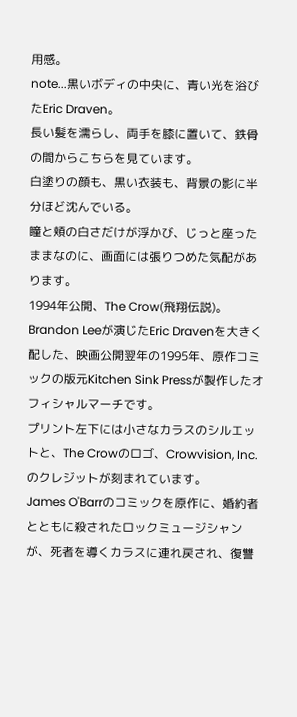用感。
note...黒いボディの中央に、青い光を浴びたEric Draven。
長い髪を濡らし、両手を膝に置いて、鉄骨の間からこちらを見ています。
白塗りの顔も、黒い衣装も、背景の影に半分ほど沈んでいる。
瞳と頬の白さだけが浮かび、じっと座ったままなのに、画面には張りつめた気配があります。
1994年公開、The Crow(飛翔伝説)。
Brandon Leeが演じたEric Dravenを大きく配した、映画公開翌年の1995年、原作コミックの版元Kitchen Sink Pressが製作したオフィシャルマーチです。
プリント左下には小さなカラスのシルエットと、The Crowのロゴ、Crowvision, Inc.のクレジットが刻まれています。
James O'Barrのコミックを原作に、婚約者とともに殺されたロックミュージシャンが、死者を導くカラスに連れ戻され、復讐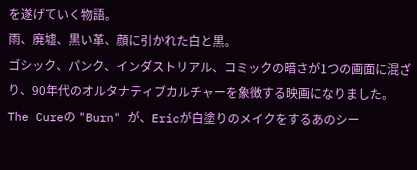を遂げていく物語。
雨、廃墟、黒い革、顔に引かれた白と黒。
ゴシック、パンク、インダストリアル、コミックの暗さが1つの画面に混ざり、90年代のオルタナティブカルチャーを象徴する映画になりました。
The Cureの "Burn" が、Ericが白塗りのメイクをするあのシー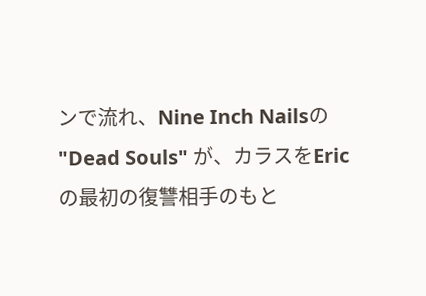ンで流れ、Nine Inch Nailsの "Dead Souls" が、カラスをEricの最初の復讐相手のもと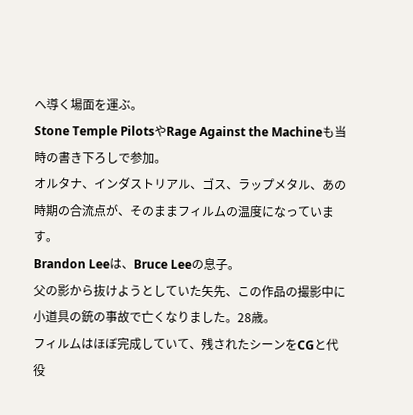へ導く場面を運ぶ。
Stone Temple PilotsやRage Against the Machineも当時の書き下ろしで参加。
オルタナ、インダストリアル、ゴス、ラップメタル、あの時期の合流点が、そのままフィルムの温度になっています。
Brandon Leeは、Bruce Leeの息子。
父の影から抜けようとしていた矢先、この作品の撮影中に小道具の銃の事故で亡くなりました。28歳。
フィルムはほぼ完成していて、残されたシーンをCGと代役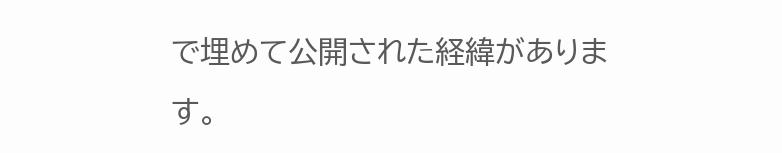で埋めて公開された経緯があります。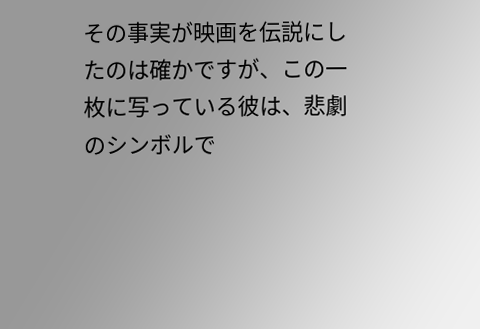その事実が映画を伝説にしたのは確かですが、この一枚に写っている彼は、悲劇のシンボルで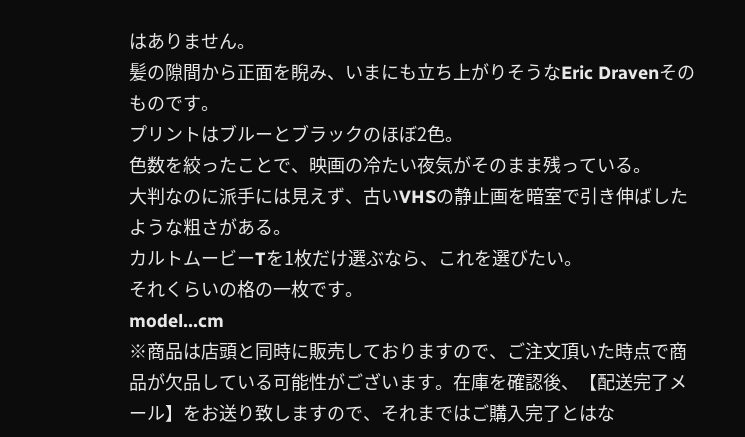はありません。
髪の隙間から正面を睨み、いまにも立ち上がりそうなEric Dravenそのものです。
プリントはブルーとブラックのほぼ2色。
色数を絞ったことで、映画の冷たい夜気がそのまま残っている。
大判なのに派手には見えず、古いVHSの静止画を暗室で引き伸ばしたような粗さがある。
カルトムービーTを1枚だけ選ぶなら、これを選びたい。
それくらいの格の一枚です。
model...cm
※商品は店頭と同時に販売しておりますので、ご注文頂いた時点で商品が欠品している可能性がございます。在庫を確認後、【配送完了メール】をお送り致しますので、それまではご購入完了とはな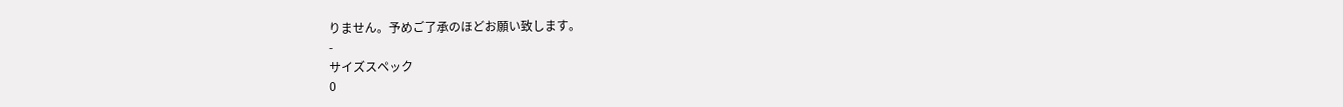りません。予めご了承のほどお願い致します。
-
サイズスペック
0